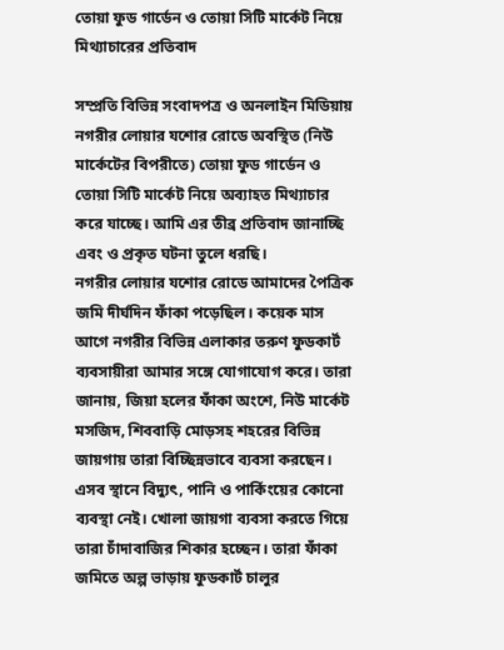তোয়া ফুড গার্ডেন ও তোয়া সিটি মার্কেট নিয়ে মিথ্যাচারের প্রতিবাদ

সম্প্রতি বিভিন্ন সংবাদপত্র ও অনলাইন মিডিয়ায় নগরীর লোয়ার যশোর রোডে অবস্থিত (নিউ মার্কেটের বিপরীতে) তোয়া ফুড গার্ডেন ও তোয়া সিটি মার্কেট নিয়ে অব্যাহত মিথ্যাচার করে যাচ্ছে। আমি এর তীব্র প্রতিবাদ জানাচ্ছি এবং ও প্রকৃত ঘটনা তুলে ধরছি।
নগরীর লোয়ার যশোর রোডে আমাদের পৈত্রিক জমি দীর্ঘদিন ফাঁকা পড়েছিল। কয়েক মাস আগে নগরীর বিভিন্ন এলাকার তরুণ ফুডকার্ট ব্যবসায়ীরা আমার সঙ্গে যোগাযোগ করে। তারা জানায়, জিয়া হলের ফাঁকা অংশে, নিউ মার্কেট মসজিদ, শিববাড়ি মোড়সহ শহরের বিভিন্ন জায়গায় তারা বিচ্ছিন্নভাবে ব্যবসা করছেন। এসব স্থানে বিদ্যুৎ, পানি ও পার্কিংয়ের কোনো ব্যবস্থা নেই। খোলা জায়গা ব্যবসা করতে গিয়ে তারা চাঁদাবাজির শিকার হচ্ছেন। তারা ফাঁকা জমিতে অল্প ভাড়ায় ফুডকার্ট চালুর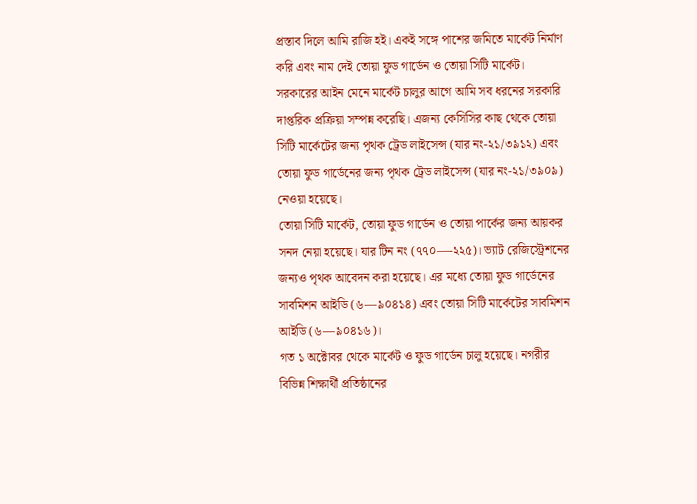প্রস্তাব দিলে আমি রাজি হই। একই সঙ্গে পাশের জমিতে মার্কেট নির্মাণ করি এবং নাম দেই তোয়া ফুড গার্ডেন ও তোয়া সিটি মার্কেট।
সরকারের আইন মেনে মার্কেট চালুর আগে আমি সব ধরনের সরকারি দাপ্তরিক প্রক্রিয়া সম্পন্ন করেছি। এজন্য কেসিসির কাছ থেকে তোয়া সিটি মার্কেটের জন্য পৃথক ট্রেড লাইসেন্স (যার নং-২১/৩৯১২) এবং তোয়া ফুড গার্ডেনের জন্য পৃথক ট্রেড লাইসেন্স (যার নং-২১/৩৯০৯) নেওয়া হয়েছে।
তোয়া সিটি মার্কেট, তোয়া ফুড গার্ডেন ও তোয়া পার্কের জন্য আয়কর সনদ নেয়া হয়েছে। যার টিন নং (৭৭০—-২২৫)। ভ্যাট রেজিস্ট্রেশনের জন্যও পৃথক আবেদন করা হয়েছে। এর মধ্যে তোয়া ফুড গার্ডেনের সাবমিশন আইডি (৬—৯০৪১৪) এবং তোয়া সিটি মার্কেটের সাবমিশন আইডি (৬—৯০৪১৬)।
গত ১ অক্টোবর থেকে মার্কেট ও ফুড গার্ডেন চালু হয়েছে। নগরীর বিভিন্ন শিক্ষার্থী প্রতিষ্ঠানের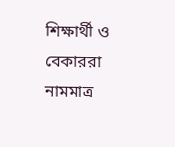শিক্ষার্থী ও বেকাররা নামমাত্র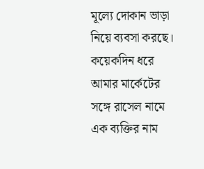মূল্যে দোকান ভাড়া নিয়ে ব্যবসা করছে। কয়েকদিন ধরে আমার মার্কেটের সঙ্গে রাসেল নামে এক ব্যক্তির নাম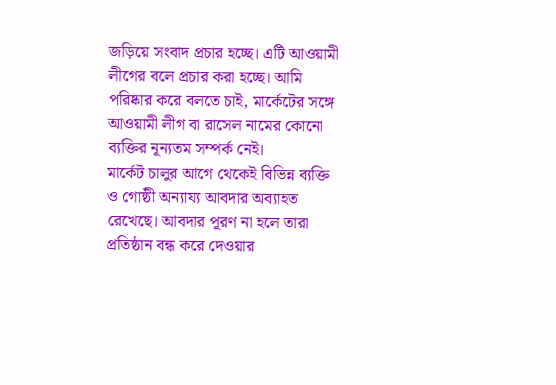জড়িয়ে সংবাদ প্রচার হচ্ছে। এটি আওয়ামী লীগের বলে প্রচার করা হচ্ছে। আমি পরিষ্কার করে বলতে চাই, মার্কেটের সঙ্গে আওয়ামী লীগ বা রাসেল নামের কোনো ব্যক্তির নূন্যতম সম্পর্ক নেই।
মার্কেট চালুর আগে থেকেই বিভিন্ন ব্যক্তি ও গোষ্ঠী অন্যায্য আবদার অব্যাহত রেখেছে। আবদার পূরণ না হলে তারা প্রতিষ্ঠান বন্ধ করে দেওয়ার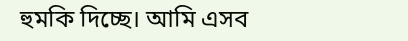হুমকি দিচ্ছে। আমি এসব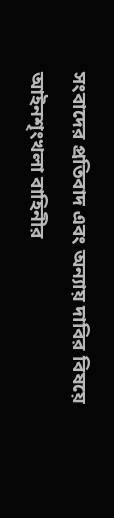সংবাদের প্রতিবাদ এবং অন্যায় দাবির বিষয়ে আইনশৃংখলা বাহিনীর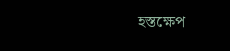হস্তক্ষেপ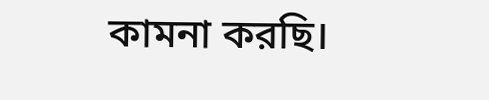কামনা করছি।